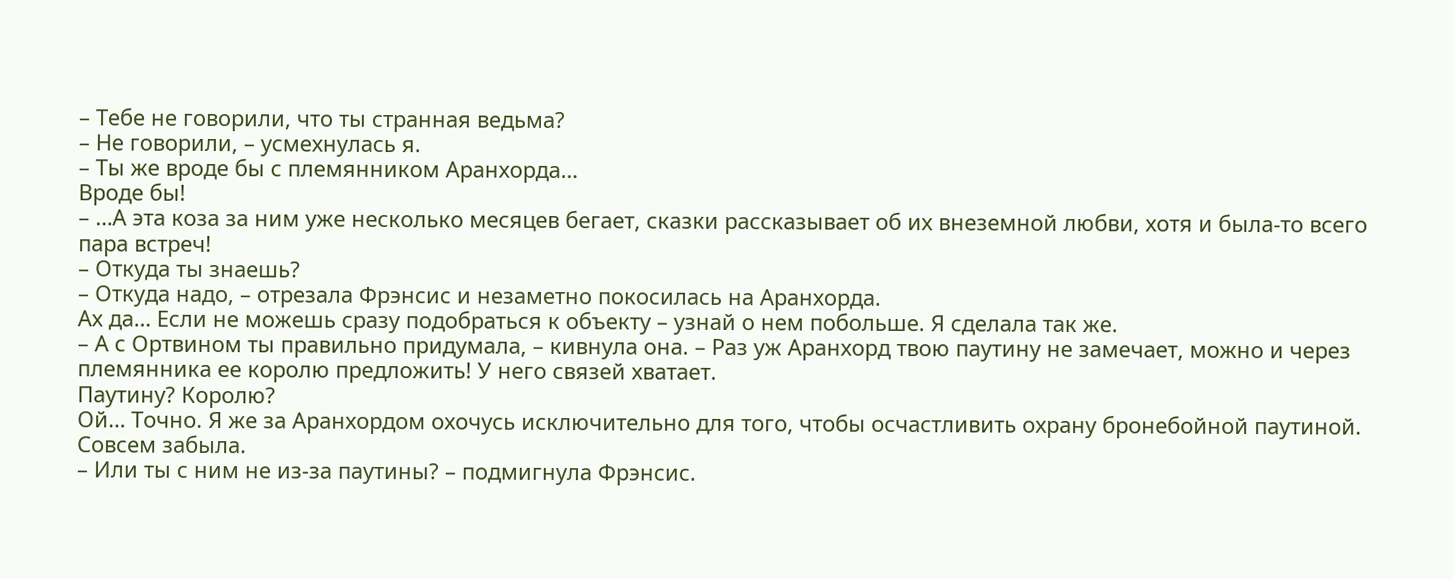– Тебе не говорили, что ты странная ведьма?
– Не говорили, – усмехнулась я.
– Ты же вроде бы с племянником Аранхорда…
Вроде бы!
– …А эта коза за ним уже несколько месяцев бегает, сказки рассказывает об их внеземной любви, хотя и была-то всего пара встреч!
– Откуда ты знаешь?
– Откуда надо, – отрезала Фрэнсис и незаметно покосилась на Аранхорда.
Ах да… Если не можешь сразу подобраться к объекту – узнай о нем побольше. Я сделала так же.
– А с Ортвином ты правильно придумала, – кивнула она. – Раз уж Аранхорд твою паутину не замечает, можно и через племянника ее королю предложить! У него связей хватает.
Паутину? Королю?
Ой… Точно. Я же за Аранхордом охочусь исключительно для того, чтобы осчастливить охрану бронебойной паутиной. Совсем забыла.
– Или ты с ним не из-за паутины? – подмигнула Фрэнсис.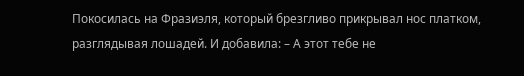Покосилась на Фразиэля, который брезгливо прикрывал нос платком, разглядывая лошадей. И добавила: – А этот тебе не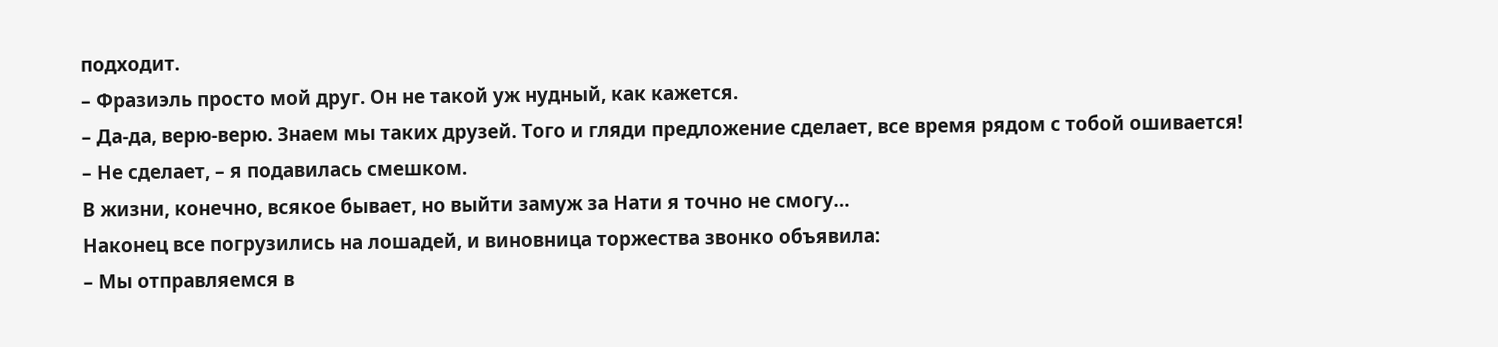подходит.
– Фразиэль просто мой друг. Он не такой уж нудный, как кажется.
– Да-да, верю-верю. Знаем мы таких друзей. Того и гляди предложение сделает, все время рядом с тобой ошивается!
– Не сделает, – я подавилась смешком.
В жизни, конечно, всякое бывает, но выйти замуж за Нати я точно не смогу…
Наконец все погрузились на лошадей, и виновница торжества звонко объявила:
– Мы отправляемся в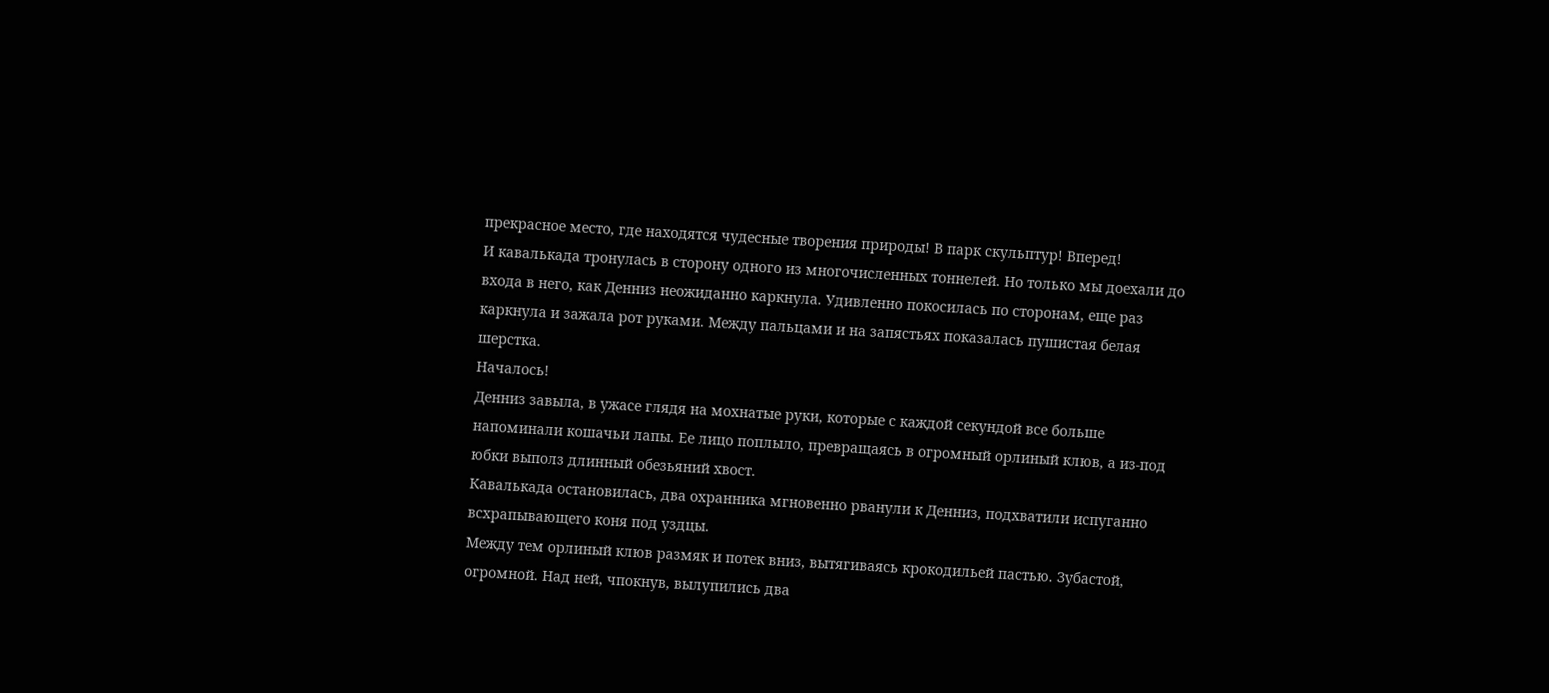прекрасное место, где находятся чудесные творения природы! В парк скульптур! Вперед!
И кавалькада тронулась в сторону одного из многочисленных тоннелей. Но только мы доехали до входа в него, как Денниз неожиданно каркнула. Удивленно покосилась по сторонам, еще раз каркнула и зажала рот руками. Между пальцами и на запястьях показалась пушистая белая шерстка.
Началось!
Денниз завыла, в ужасе глядя на мохнатые руки, которые с каждой секундой все больше напоминали кошачьи лапы. Ее лицо поплыло, превращаясь в огромный орлиный клюв, а из-под юбки выполз длинный обезьяний хвост.
Кавалькада остановилась, два охранника мгновенно рванули к Денниз, подхватили испуганно всхрапывающего коня под уздцы.
Между тем орлиный клюв размяк и потек вниз, вытягиваясь крокодильей пастью. Зубастой, огромной. Над ней, чпокнув, вылупились два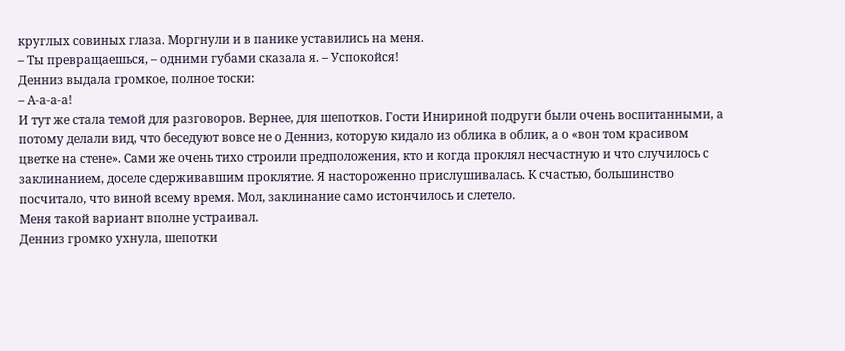круглых совиных глаза. Моргнули и в панике уставились на меня.
– Ты превращаешься, – одними губами сказала я. – Успокойся!
Денниз выдала громкое, полное тоски:
– А-а-а-а!
И тут же стала темой для разговоров. Вернее, для шепотков. Гости Инириной подруги были очень воспитанными, а потому делали вид, что беседуют вовсе не о Денниз, которую кидало из облика в облик, а о «вон том красивом цветке на стене». Сами же очень тихо строили предположения, кто и когда проклял несчастную и что случилось с заклинанием, доселе сдерживавшим проклятие. Я настороженно прислушивалась. К счастью, большинство посчитало, что виной всему время. Мол, заклинание само истончилось и слетело.
Меня такой вариант вполне устраивал.
Денниз громко ухнула, шепотки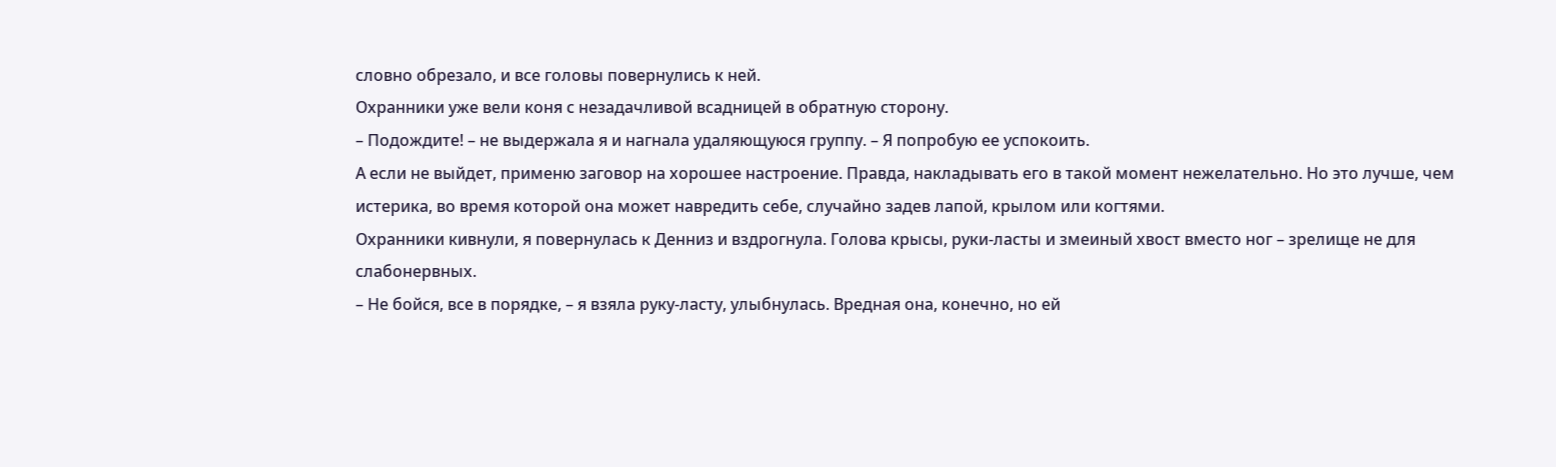словно обрезало, и все головы повернулись к ней.
Охранники уже вели коня с незадачливой всадницей в обратную сторону.
– Подождите! – не выдержала я и нагнала удаляющуюся группу. – Я попробую ее успокоить.
А если не выйдет, применю заговор на хорошее настроение. Правда, накладывать его в такой момент нежелательно. Но это лучше, чем истерика, во время которой она может навредить себе, случайно задев лапой, крылом или когтями.
Охранники кивнули, я повернулась к Денниз и вздрогнула. Голова крысы, руки-ласты и змеиный хвост вместо ног – зрелище не для слабонервных.
– Не бойся, все в порядке, – я взяла руку-ласту, улыбнулась. Вредная она, конечно, но ей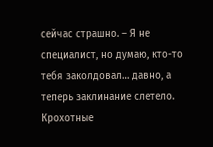сейчас страшно. – Я не специалист, но думаю, кто-то тебя заколдовал… давно, а теперь заклинание слетело.
Крохотные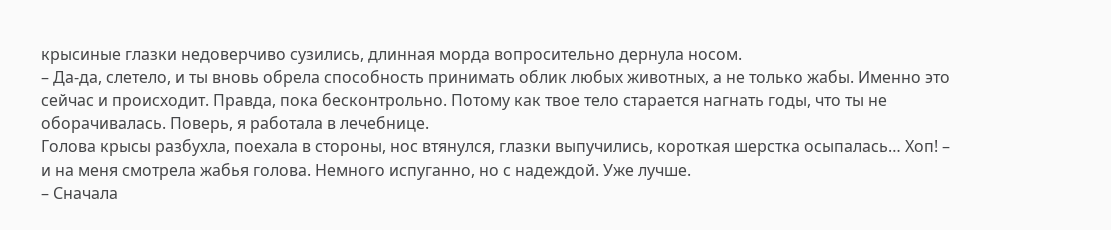крысиные глазки недоверчиво сузились, длинная морда вопросительно дернула носом.
– Да-да, слетело, и ты вновь обрела способность принимать облик любых животных, а не только жабы. Именно это сейчас и происходит. Правда, пока бесконтрольно. Потому как твое тело старается нагнать годы, что ты не оборачивалась. Поверь, я работала в лечебнице.
Голова крысы разбухла, поехала в стороны, нос втянулся, глазки выпучились, короткая шерстка осыпалась… Хоп! – и на меня смотрела жабья голова. Немного испуганно, но с надеждой. Уже лучше.
– Сначала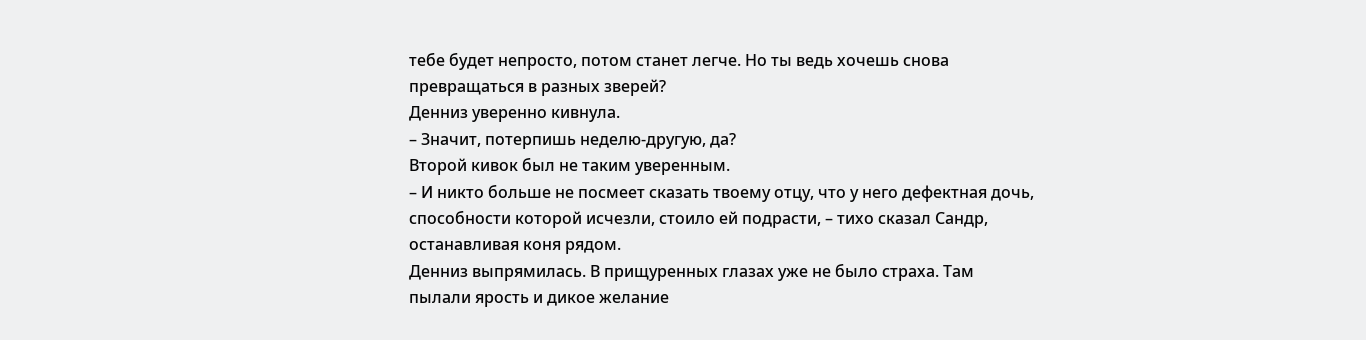тебе будет непросто, потом станет легче. Но ты ведь хочешь снова превращаться в разных зверей?
Денниз уверенно кивнула.
– Значит, потерпишь неделю-другую, да?
Второй кивок был не таким уверенным.
– И никто больше не посмеет сказать твоему отцу, что у него дефектная дочь, способности которой исчезли, стоило ей подрасти, – тихо сказал Сандр, останавливая коня рядом.
Денниз выпрямилась. В прищуренных глазах уже не было страха. Там пылали ярость и дикое желание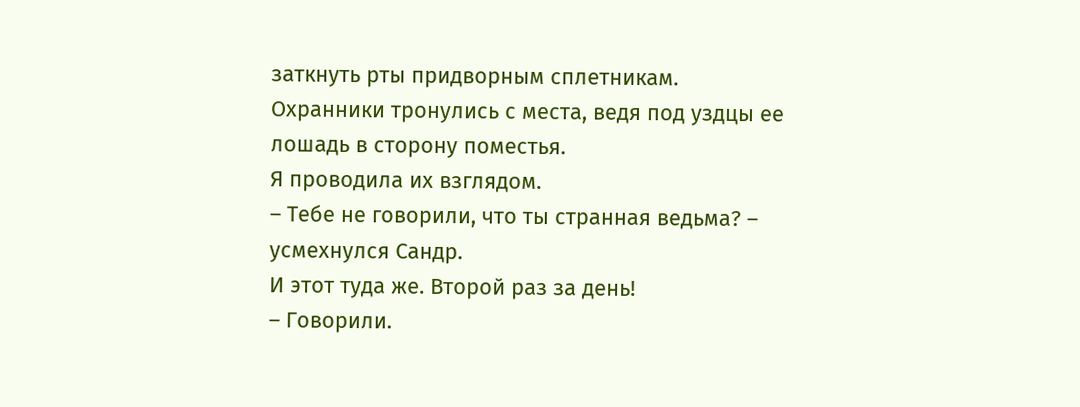заткнуть рты придворным сплетникам.
Охранники тронулись с места, ведя под уздцы ее лошадь в сторону поместья.
Я проводила их взглядом.
– Тебе не говорили, что ты странная ведьма? – усмехнулся Сандр.
И этот туда же. Второй раз за день!
– Говорили.